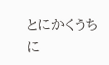とにかくうちに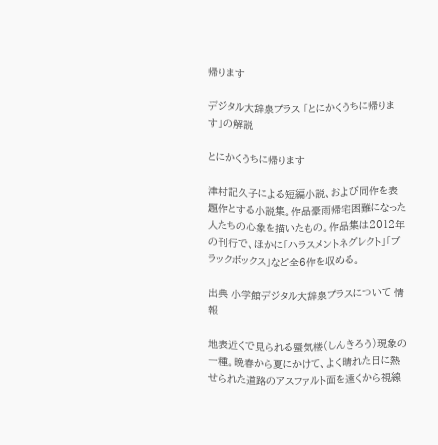帰ります

デジタル大辞泉プラス 「とにかくうちに帰ります」の解説

とにかくうちに帰ります

津村記久子による短編小説、および同作を表題作とする小説集。作品豪雨帰宅困難になった人たちの心象を描いたもの。作品集は2012年の刊行で、ほかに「ハラスメントネグレクト」「ブラックボックス」など全6作を収める。

出典 小学館デジタル大辞泉プラスについて 情報

地表近くで見られる蜃気楼(しんきろう)現象の一種。晩春から夏にかけて、よく晴れた日に熱せられた道路のアスファルト面を遠くから視線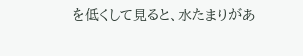を低くして見ると、水たまりがあ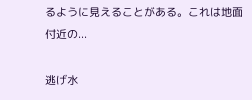るように見えることがある。これは地面付近の...

逃げ水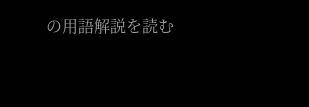の用語解説を読む